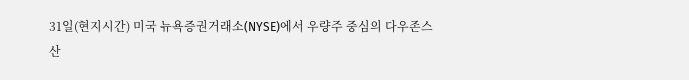31일(현지시간) 미국 뉴욕증권거래소(NYSE)에서 우량주 중심의 다우존스산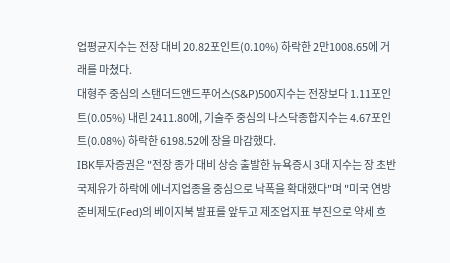업평균지수는 전장 대비 20.82포인트(0.10%) 하락한 2만1008.65에 거래를 마쳤다.
대형주 중심의 스탠더드앤드푸어스(S&P)500지수는 전장보다 1.11포인트(0.05%) 내린 2411.80에, 기술주 중심의 나스닥종합지수는 4.67포인트(0.08%) 하락한 6198.52에 장을 마감했다.
IBK투자증권은 "전장 종가 대비 상승 출발한 뉴욕증시 3대 지수는 장 초반 국제유가 하락에 에너지업종을 중심으로 낙폭을 확대했다"며 "미국 연방준비제도(Fed)의 베이지북 발표를 앞두고 제조업지표 부진으로 약세 흐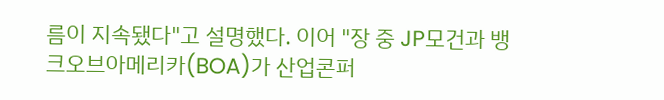름이 지속됐다"고 설명했다. 이어 "장 중 JP모건과 뱅크오브아메리카(BOA)가 산업콘퍼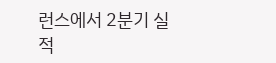런스에서 2분기 실적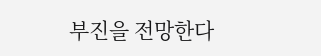부진을 전망한다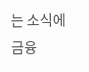는 소식에 금융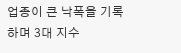업종이 큰 낙폭을 기록하며 3대 지수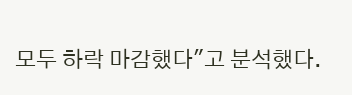모두 하락 마감했다"고 분석했다.